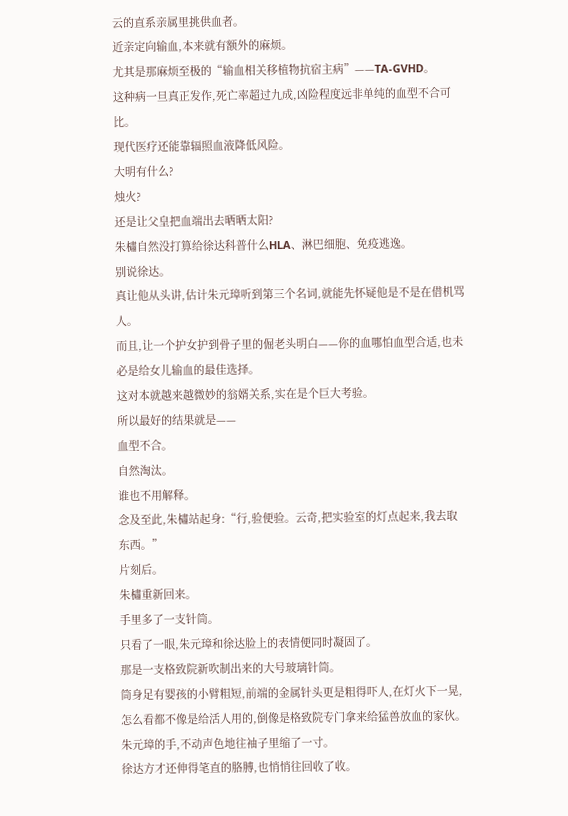云的直系亲属里挑供血者。
近亲定向输血,本来就有额外的麻烦。
尤其是那麻烦至极的“输血相关移植物抗宿主病”——TA-GVHD。
这种病一旦真正发作,死亡率超过九成,凶险程度远非单纯的血型不合可比。
现代医疗还能靠辐照血液降低风险。
大明有什么?
烛火?
还是让父皇把血端出去晒晒太阳?
朱橚自然没打算给徐达科普什么HLA、淋巴细胞、免疫逃逸。
别说徐达。
真让他从头讲,估计朱元璋听到第三个名词,就能先怀疑他是不是在借机骂人。
而且,让一个护女护到骨子里的倔老头明白——你的血哪怕血型合适,也未必是给女儿输血的最佳选择。
这对本就越来越微妙的翁婿关系,实在是个巨大考验。
所以最好的结果就是——
血型不合。
自然淘汰。
谁也不用解释。
念及至此,朱橚站起身:“行,验便验。云奇,把实验室的灯点起来,我去取东西。”
片刻后。
朱橚重新回来。
手里多了一支针筒。
只看了一眼,朱元璋和徐达脸上的表情便同时凝固了。
那是一支格致院新吹制出来的大号玻璃针筒。
筒身足有婴孩的小臂粗短,前端的金属针头更是粗得吓人,在灯火下一晃,怎么看都不像是给活人用的,倒像是格致院专门拿来给猛兽放血的家伙。
朱元璋的手,不动声色地往袖子里缩了一寸。
徐达方才还伸得笔直的胳膊,也悄悄往回收了收。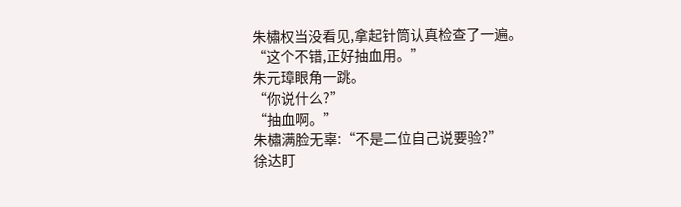朱橚权当没看见,拿起针筒认真检查了一遍。
“这个不错,正好抽血用。”
朱元璋眼角一跳。
“你说什么?”
“抽血啊。”
朱橚满脸无辜:“不是二位自己说要验?”
徐达盯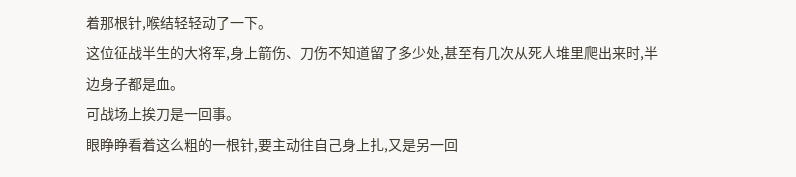着那根针,喉结轻轻动了一下。
这位征战半生的大将军,身上箭伤、刀伤不知道留了多少处,甚至有几次从死人堆里爬出来时,半边身子都是血。
可战场上挨刀是一回事。
眼睁睁看着这么粗的一根针,要主动往自己身上扎,又是另一回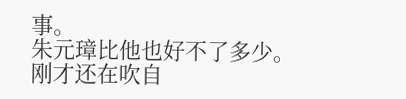事。
朱元璋比他也好不了多少。
刚才还在吹自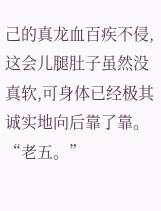己的真龙血百疾不侵,这会儿腿肚子虽然没真软,可身体已经极其诚实地向后靠了靠。
“老五。”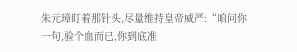朱元璋盯着那针头,尽量维持皇帝威严:“咱问你一句,验个血而已,你到底准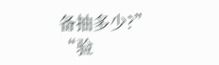备抽多少?”
“验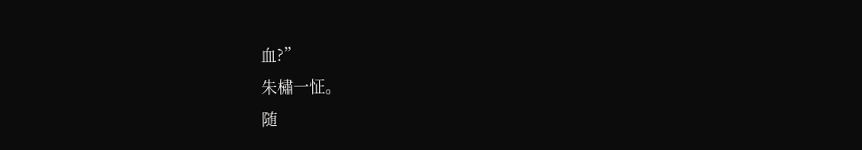血?”
朱橚一怔。
随